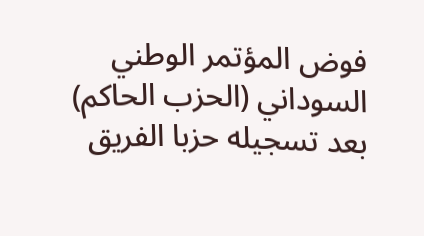فوض المؤتمر الوطني السوداني (الحزب الحاكم) بعد تسجيله حزبا الفريق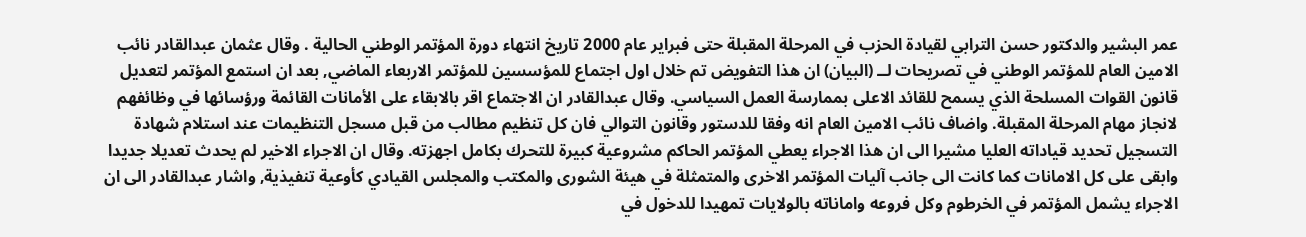عمر البشير والدكتور حسن الترابي لقيادة الحزب في المرحلة المقبلة حتى فبراير عام 2000 تاريخ انتهاء دورة المؤتمر الوطني الحالية . وقال عثمان عبدالقادر نائب الامين العام للمؤتمر الوطني في تصريحات لــ (البيان) ان هذا التفويض تم خلال اول اجتماع للمؤسسين للمؤتمر الاربعاء الماضي, بعد ان استمع المؤتمر لتعديل قانون القوات المسلحة الذي يسمح للقائد الاعلى بممارسة العمل السياسي. وقال عبدالقادر ان الاجتماع اقر بالابقاء على الأمانات القائمة ورؤسائها في وظائفهم لانجاز مهام المرحلة المقبلة. واضاف نائب الامين العام انه وفقا للدستور وقانون التوالي فان كل تنظيم مطالب من قبل مسجل التنظيمات عند استلام شهادة التسجيل تحديد قياداته العليا مشيرا الى ان هذا الاجراء يعطي المؤتمر الحاكم مشروعية كبيرة للتحرك بكامل اجهزته. وقال ان الاجراء الاخير لم يحدث تعديلا جديدا وابقى على كل الامانات كما كانت الى جانب آليات المؤتمر الاخرى والمتمثلة في هيئة الشورى والمكتب والمجلس القيادي كأوعية تنفيذية, واشار عبدالقادر الى ان الاجراء يشمل المؤتمر في الخرطوم وكل فروعه واماناته بالولايات تمهيدا للدخول في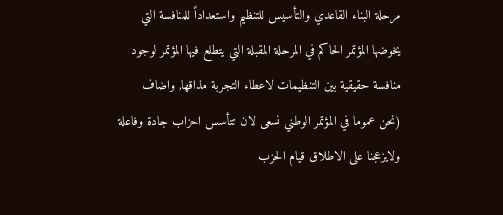مرحلة البناء القاعدي والتأسيس للتنظيم واستعداداً للمنافسة التي يخوضها المؤتمر الحاكم في المرحلة المقبلة التي يتطلع فيها المؤتمر لوجود منافسة حقيقية بين التنظيمات لاعطاء التجربة مذاقها, واضاف (نحن عموما في المؤتمر الوطني نسعى لان تتأسس احزاب جادة وفاعلة ولايزعجنا على الاطلاق قيام الحزب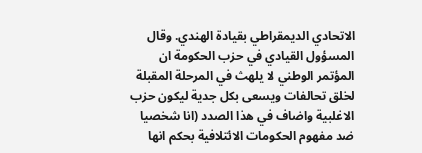الاتحادي الديمقراطي بقيادة الهندي. وقال المسؤول القيادي في حزب الحكومة ان المؤتمر الوطني لا يلهث في المرحلة المقبلة لخلق تحالفات ويسعى بكل جدية ليكون حزب الاغلبية واضاف في هذا الصدد (انا شخصيا ضد مفهوم الحكومات الائتلافية بحكم انها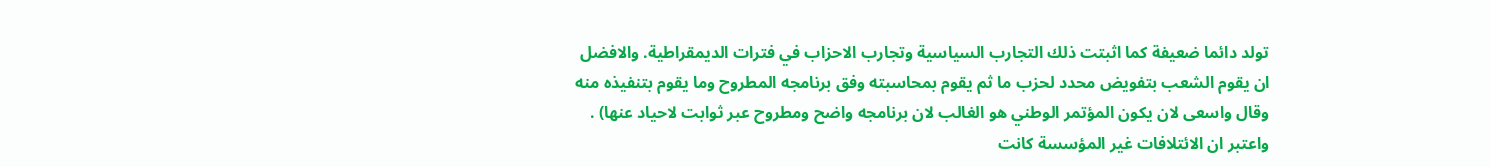تولد دائما ضعيفة كما اثبتت ذلك التجارب السياسية وتجارب الاحزاب في فترات الديمقراطية. والافضل ان يقوم الشعب بتفويض محدد لحزب ما ثم يقوم بمحاسبته وفق برنامجه المطروح وما يقوم بتنفيذه منه وقال واسعى لان يكون المؤتمر الوطني هو الغالب لان برنامجه واضح ومطروح عبر ثوابت لاحياد عنها) . واعتبر ان الائتلافات غير المؤسسة كانت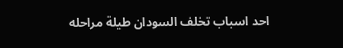احد اسباب تخلف السودان طيلة مراحله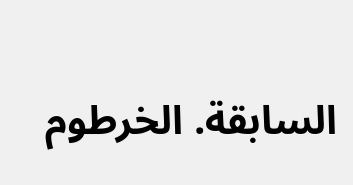السابقة. الخرطوم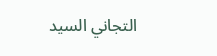التجاني السيد